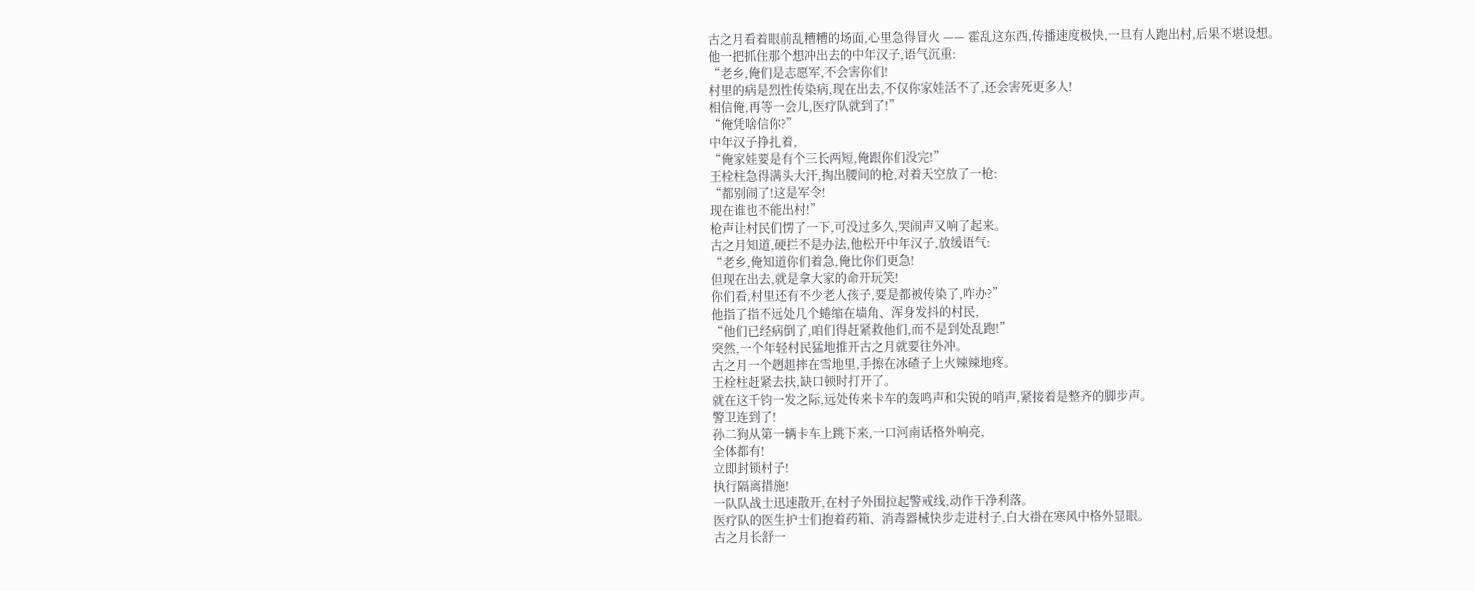古之月看着眼前乱糟糟的场面,心里急得冒火 —— 霍乱这东西,传播速度极快,一旦有人跑出村,后果不堪设想。
他一把抓住那个想冲出去的中年汉子,语气沉重:
“老乡,俺们是志愿军,不会害你们!
村里的病是烈性传染病,现在出去,不仅你家娃活不了,还会害死更多人!
相信俺,再等一会儿,医疗队就到了!”
“俺凭啥信你?”
中年汉子挣扎着,
“俺家娃要是有个三长两短,俺跟你们没完!”
王栓柱急得满头大汗,掏出腰间的枪,对着天空放了一枪:
“都别闹了!这是军令!
现在谁也不能出村!”
枪声让村民们愣了一下,可没过多久,哭闹声又响了起来。
古之月知道,硬拦不是办法,他松开中年汉子,放缓语气:
“老乡,俺知道你们着急,俺比你们更急!
但现在出去,就是拿大家的命开玩笑!
你们看,村里还有不少老人孩子,要是都被传染了,咋办?”
他指了指不远处几个蜷缩在墙角、浑身发抖的村民,
“他们已经病倒了,咱们得赶紧救他们,而不是到处乱跑!”
突然,一个年轻村民猛地推开古之月就要往外冲。
古之月一个趔趄摔在雪地里,手擦在冰碴子上火辣辣地疼。
王栓柱赶紧去扶,缺口顿时打开了。
就在这千钧一发之际,远处传来卡车的轰鸣声和尖锐的哨声,紧接着是整齐的脚步声。
警卫连到了!
孙二狗从第一辆卡车上跳下来,一口河南话格外响亮,
全体都有!
立即封锁村子!
执行隔离措施!
一队队战士迅速散开,在村子外围拉起警戒线,动作干净利落。
医疗队的医生护士们抱着药箱、消毒器械快步走进村子,白大褂在寒风中格外显眼。
古之月长舒一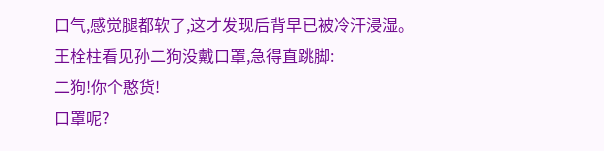口气,感觉腿都软了,这才发现后背早已被冷汗浸湿。
王栓柱看见孙二狗没戴口罩,急得直跳脚:
二狗!你个憨货!
口罩呢?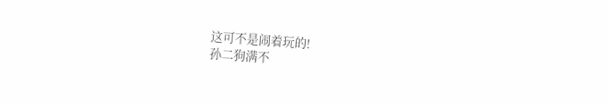这可不是闹着玩的!
孙二狗满不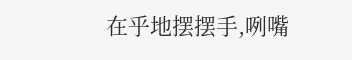在乎地摆摆手,咧嘴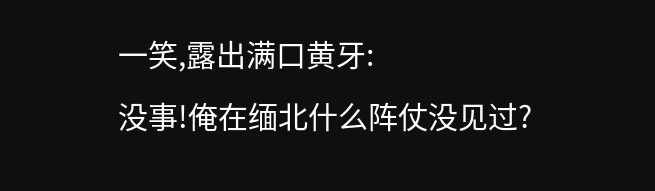一笑,露出满口黄牙:
没事!俺在缅北什么阵仗没见过?